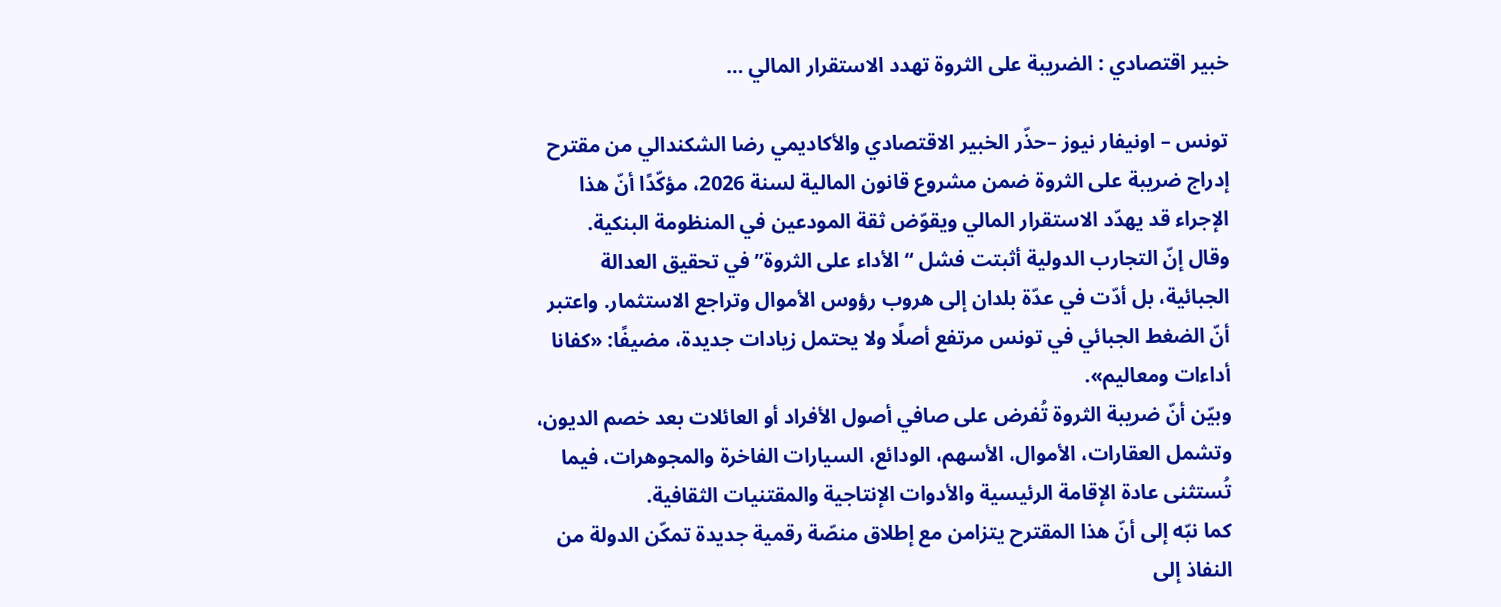خبير اقتصادي : الضريبة على الثروة تهدد الاستقرار المالي …

تونس – اونيفار نيوز –حذّر الخبير الاقتصادي والأكاديمي رضا الشكندالي من مقترح إدراج ضريبة على الثروة ضمن مشروع قانون المالية لسنة 2026، مؤكّدًا أنّ هذا الإجراء قد يهدّد الاستقرار المالي ويقوّض ثقة المودعين في المنظومة البنكية.
وقال إنّ التجارب الدولية أثبتت فشل “الأداء على الثروة” في تحقيق العدالة الجبائية، بل أدّت في عدّة بلدان إلى هروب رؤوس الأموال وتراجع الاستثمار. واعتبر أنّ الضغط الجبائي في تونس مرتفع أصلًا ولا يحتمل زيادات جديدة، مضيفًا: «كفانا أداءات ومعاليم».
وبيّن أنّ ضريبة الثروة تُفرض على صافي أصول الأفراد أو العائلات بعد خصم الديون، وتشمل العقارات، الأموال، الأسهم، الودائع، السيارات الفاخرة والمجوهرات، فيما تُستثنى عادة الإقامة الرئيسية والأدوات الإنتاجية والمقتنيات الثقافية.
كما نبّه إلى أنّ هذا المقترح يتزامن مع إطلاق منصّة رقمية جديدة تمكّن الدولة من النفاذ إلى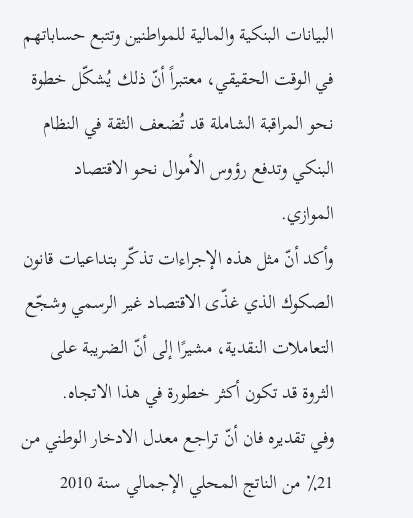البيانات البنكية والمالية للمواطنين وتتبع حساباتهم في الوقت الحقيقي، معتبراً أنّ ذلك يُشكّل خطوة نحو المراقبة الشاملة قد تُضعف الثقة في النظام البنكي وتدفع رؤوس الأموال نحو الاقتصاد الموازي.
وأكد أنّ مثل هذه الإجراءات تذكّر بتداعيات قانون الصكوك الذي غذّى الاقتصاد غير الرسمي وشجّع التعاملات النقدية، مشيرًا إلى أنّ الضريبة على الثروة قد تكون أكثر خطورة في هذا الاتجاه.
وفي تقديره فان أنّ تراجع معدل الادخار الوطني من 21٪ من الناتج المحلي الإجمالي سنة 2010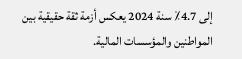إلى 4.7٪ سنة 2024 يعكس أزمة ثقة حقيقية بين المواطنين والمؤسسات المالية.